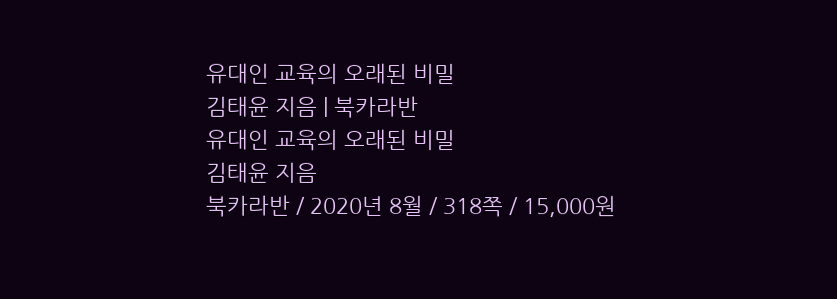유대인 교육의 오래된 비밀
김태윤 지음 | 북카라반
유대인 교육의 오래된 비밀
김태윤 지음
북카라반 / 2020년 8월 / 318쪽 / 15,000원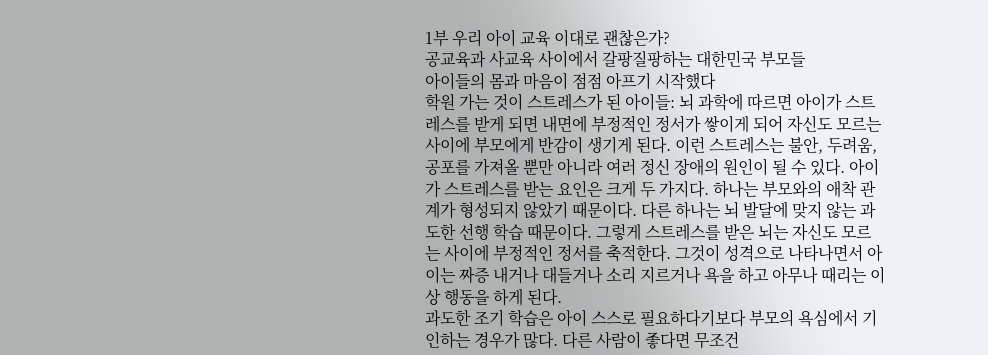1부 우리 아이 교육 이대로 괜찮은가?
공교육과 사교육 사이에서 갈팡질팡하는 대한민국 부모들
아이들의 몸과 마음이 점점 아프기 시작했다
학원 가는 것이 스트레스가 된 아이들: 뇌 과학에 따르면 아이가 스트레스를 받게 되면 내면에 부정적인 정서가 쌓이게 되어 자신도 모르는 사이에 부모에게 반감이 생기게 된다. 이런 스트레스는 불안, 두려움, 공포를 가져올 뿐만 아니라 여러 정신 장애의 원인이 될 수 있다. 아이가 스트레스를 받는 요인은 크게 두 가지다. 하나는 부모와의 애착 관계가 형성되지 않았기 때문이다. 다른 하나는 뇌 발달에 맞지 않는 과도한 선행 학습 때문이다. 그렇게 스트레스를 받은 뇌는 자신도 모르는 사이에 부정적인 정서를 축적한다. 그것이 성격으로 나타나면서 아이는 짜증 내거나 대들거나 소리 지르거나 욕을 하고 아무나 때리는 이상 행동을 하게 된다.
과도한 조기 학습은 아이 스스로 필요하다기보다 부모의 욕심에서 기인하는 경우가 많다. 다른 사람이 좋다면 무조건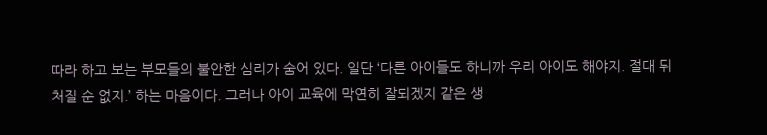따라 하고 보는 부모들의 불안한 심리가 숨어 있다. 일단 ‘다른 아이들도 하니까 우리 아이도 해야지. 절대 뒤처질 순 없지.’ 하는 마음이다. 그러나 아이 교육에 막연히 잘되겠지 같은 생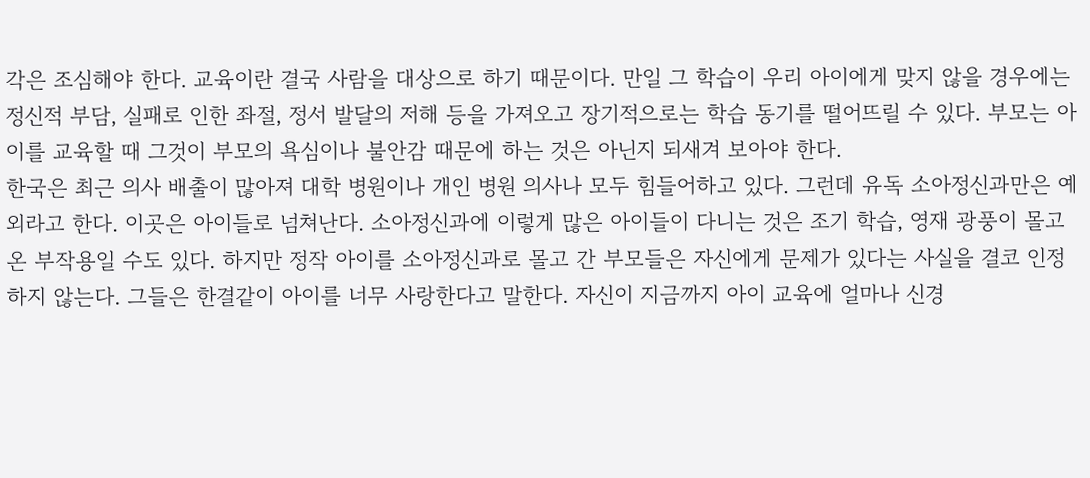각은 조심해야 한다. 교육이란 결국 사람을 대상으로 하기 때문이다. 만일 그 학습이 우리 아이에게 맞지 않을 경우에는 정신적 부담, 실패로 인한 좌절, 정서 발달의 저해 등을 가져오고 장기적으로는 학습 동기를 떨어뜨릴 수 있다. 부모는 아이를 교육할 때 그것이 부모의 욕심이나 불안감 때문에 하는 것은 아닌지 되새겨 보아야 한다.
한국은 최근 의사 배출이 많아져 대학 병원이나 개인 병원 의사나 모두 힘들어하고 있다. 그런데 유독 소아정신과만은 예외라고 한다. 이곳은 아이들로 넘쳐난다. 소아정신과에 이렇게 많은 아이들이 다니는 것은 조기 학습, 영재 광풍이 몰고 온 부작용일 수도 있다. 하지만 정작 아이를 소아정신과로 몰고 간 부모들은 자신에게 문제가 있다는 사실을 결코 인정하지 않는다. 그들은 한결같이 아이를 너무 사랑한다고 말한다. 자신이 지금까지 아이 교육에 얼마나 신경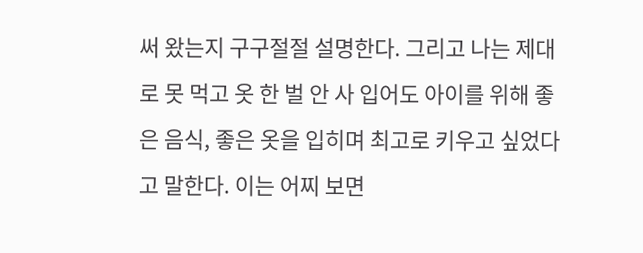써 왔는지 구구절절 설명한다. 그리고 나는 제대로 못 먹고 옷 한 벌 안 사 입어도 아이를 위해 좋은 음식, 좋은 옷을 입히며 최고로 키우고 싶었다고 말한다. 이는 어찌 보면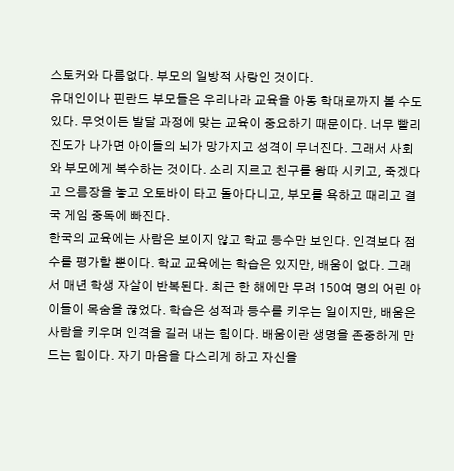스토커와 다름없다. 부모의 일방적 사랑인 것이다.
유대인이나 핀란드 부모들은 우리나라 교육을 아동 학대로까지 볼 수도 있다. 무엇이든 발달 과정에 맞는 교육이 중요하기 때문이다. 너무 빨리 진도가 나가면 아이들의 뇌가 망가지고 성격이 무너진다. 그래서 사회와 부모에게 복수하는 것이다. 소리 지르고 친구를 왕따 시키고, 죽겠다고 으름장을 놓고 오토바이 타고 돌아다니고, 부모를 욕하고 때리고 결국 게임 중독에 빠진다.
한국의 교육에는 사람은 보이지 않고 학교 등수만 보인다. 인격보다 점수를 평가할 뿐이다. 학교 교육에는 학습은 있지만, 배움이 없다. 그래서 매년 학생 자살이 반복된다. 최근 한 해에만 무려 150여 명의 어린 아이들이 목숨을 끊었다. 학습은 성적과 등수를 키우는 일이지만, 배움은 사람을 키우며 인격을 길러 내는 힘이다. 배움이란 생명을 존중하게 만드는 힘이다. 자기 마음을 다스리게 하고 자신을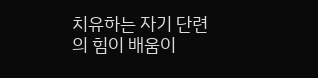치유하는 자기 단련의 힘이 배움이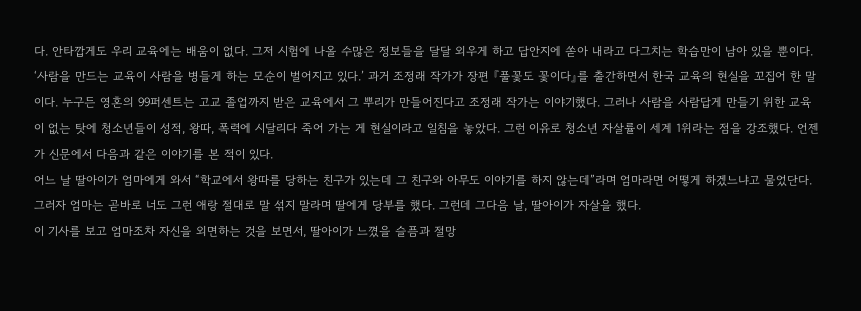다. 안타깝게도 우리 교육에는 배움이 없다. 그저 시험에 나올 수많은 정보들을 달달 외우게 하고 답안지에 쏟아 내라고 다그치는 학습만이 남아 있을 뿐이다.
‘사람을 만드는 교육이 사람을 병들게 하는 모순이 벌어지고 있다.’ 과거 조정래 작가가 장편 『풀꽃도 꽃이다』를 출간하면서 한국 교육의 현실을 꼬집어 한 말이다. 누구든 영혼의 99퍼센트는 고교 졸업까지 받은 교육에서 그 뿌리가 만들어진다고 조정래 작가는 이야기했다. 그러나 사람을 사람답게 만들기 위한 교육이 없는 탓에 청소년들이 성적, 왕따, 폭력에 시달리다 죽어 가는 게 현실이라고 일침을 놓았다. 그런 이유로 청소년 자살률이 세계 1위라는 점을 강조했다. 언젠가 신문에서 다음과 같은 이야기를 본 적이 있다.
어느 날 딸아이가 엄마에게 와서 “학교에서 왕따를 당하는 친구가 있는데 그 친구와 아무도 이야기를 하지 않는데”라며 엄마라면 어떻게 하겠느냐고 물었단다. 그러자 엄마는 곧바로 너도 그런 애랑 절대로 말 섞지 말라며 딸에게 당부를 했다. 그런데 그다음 날, 딸아이가 자살을 했다.
이 기사를 보고 엄마조차 자신을 외면하는 것을 보면서, 딸아이가 느꼈을 슬픔과 절망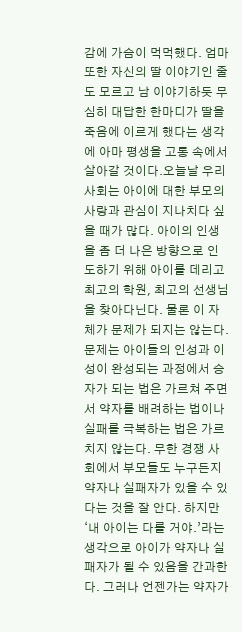감에 가슴이 먹먹했다. 엄마 또한 자신의 딸 이야기인 줄도 모르고 남 이야기하듯 무심히 대답한 한마디가 딸을 죽음에 이르게 했다는 생각에 아마 평생을 고통 속에서 살아갈 것이다.오늘날 우리 사회는 아이에 대한 부모의 사랑과 관심이 지나치다 싶을 때가 많다. 아이의 인생을 좀 더 나은 방향으로 인도하기 위해 아이를 데리고 최고의 학원, 최고의 선생님을 찾아다닌다. 물론 이 자체가 문제가 되지는 않는다. 문제는 아이들의 인성과 이성이 완성되는 과정에서 승자가 되는 법은 가르쳐 주면서 약자를 배려하는 법이나 실패를 극복하는 법은 가르치지 않는다. 무한 경쟁 사회에서 부모들도 누구든지 약자나 실패자가 있을 수 있다는 것을 잘 안다. 하지만 ‘내 아이는 다를 거야.’라는 생각으로 아이가 약자나 실패자가 될 수 있음을 간과한다. 그러나 언젠가는 약자가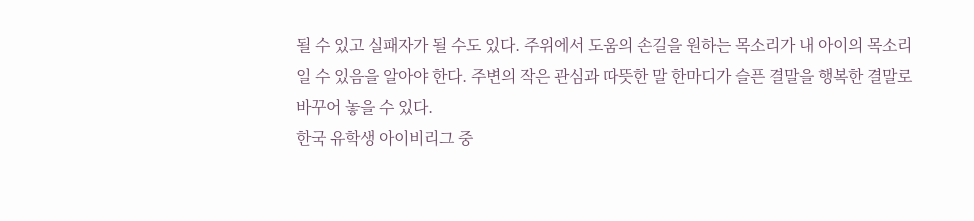될 수 있고 실패자가 될 수도 있다. 주위에서 도움의 손길을 원하는 목소리가 내 아이의 목소리일 수 있음을 알아야 한다. 주변의 작은 관심과 따뜻한 말 한마디가 슬픈 결말을 행복한 결말로 바꾸어 놓을 수 있다.
한국 유학생 아이비리그 중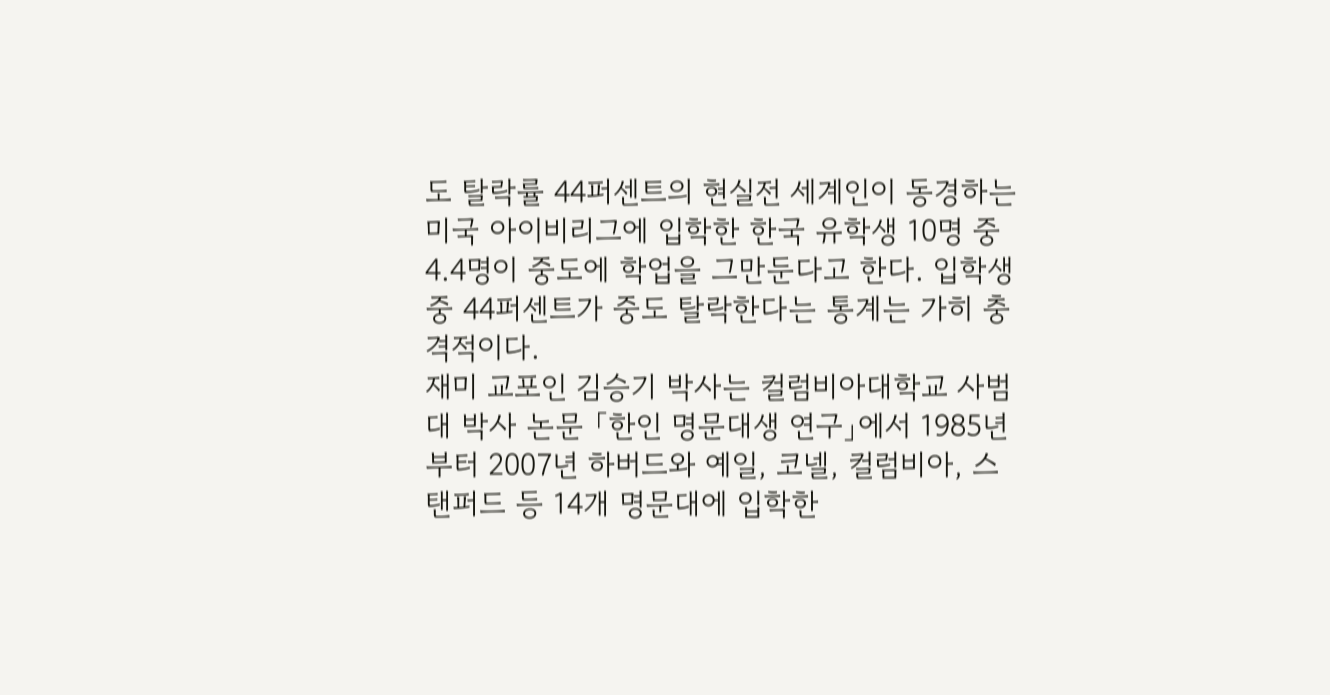도 탈락률 44퍼센트의 현실전 세계인이 동경하는 미국 아이비리그에 입학한 한국 유학생 10명 중 4.4명이 중도에 학업을 그만둔다고 한다. 입학생 중 44퍼센트가 중도 탈락한다는 통계는 가히 충격적이다.
재미 교포인 김승기 박사는 컬럼비아대학교 사범대 박사 논문 「한인 명문대생 연구」에서 1985년부터 2007년 하버드와 예일, 코넬, 컬럼비아, 스탠퍼드 등 14개 명문대에 입학한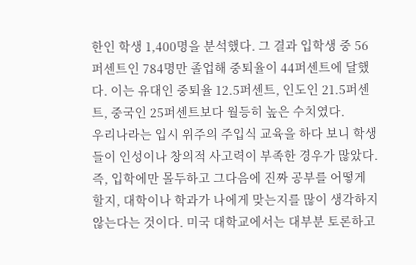한인 학생 1,400명을 분석했다. 그 결과 입학생 중 56퍼센트인 784명만 졸업해 중퇴율이 44퍼센트에 달했다. 이는 유대인 중퇴율 12.5퍼센트, 인도인 21.5퍼센트, 중국인 25퍼센트보다 월등히 높은 수치였다.
우리나라는 입시 위주의 주입식 교육을 하다 보니 학생들이 인성이나 창의적 사고력이 부족한 경우가 많았다. 즉, 입학에만 몰두하고 그다음에 진짜 공부를 어떻게 할지, 대학이나 학과가 나에게 맞는지를 많이 생각하지 않는다는 것이다. 미국 대학교에서는 대부분 토론하고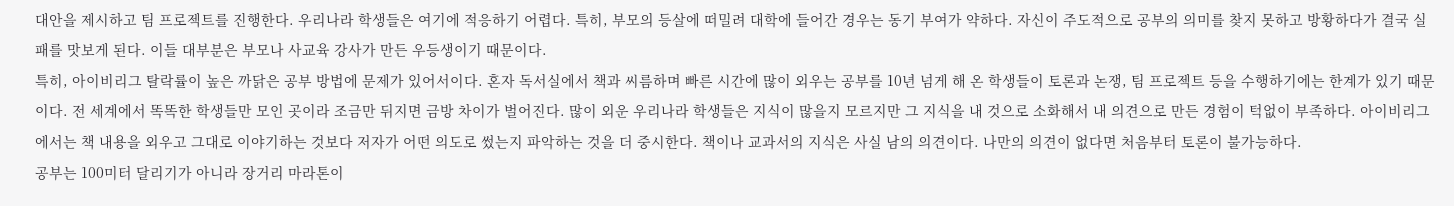대안을 제시하고 팀 프로젝트를 진행한다. 우리나라 학생들은 여기에 적응하기 어렵다. 특히, 부모의 등살에 떠밀려 대학에 들어간 경우는 동기 부여가 약하다. 자신이 주도적으로 공부의 의미를 찾지 못하고 방황하다가 결국 실패를 맛보게 된다. 이들 대부분은 부모나 사교육 강사가 만든 우등생이기 때문이다.
특히, 아이비리그 탈락률이 높은 까닭은 공부 방법에 문제가 있어서이다. 혼자 독서실에서 책과 씨름하며 빠른 시간에 많이 외우는 공부를 10년 넘게 해 온 학생들이 토론과 논쟁, 팀 프로젝트 등을 수행하기에는 한계가 있기 때문이다. 전 세계에서 똑똑한 학생들만 모인 곳이라 조금만 뒤지면 금방 차이가 벌어진다. 많이 외운 우리나라 학생들은 지식이 많을지 모르지만 그 지식을 내 것으로 소화해서 내 의견으로 만든 경험이 턱없이 부족하다. 아이비리그에서는 책 내용을 외우고 그대로 이야기하는 것보다 저자가 어떤 의도로 썼는지 파악하는 것을 더 중시한다. 책이나 교과서의 지식은 사실 남의 의견이다. 나만의 의견이 없다면 처음부터 토론이 불가능하다.
공부는 100미터 달리기가 아니라 장거리 마라톤이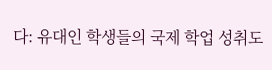다: 유대인 학생들의 국제 학업 성취도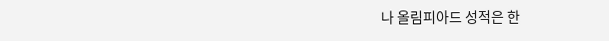나 올림피아드 성적은 한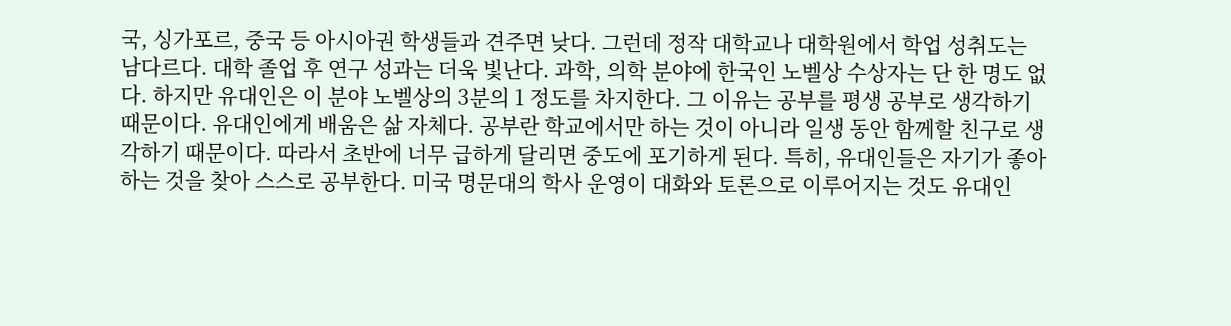국, 싱가포르, 중국 등 아시아권 학생들과 견주면 낮다. 그런데 정작 대학교나 대학원에서 학업 성취도는 남다르다. 대학 졸업 후 연구 성과는 더욱 빛난다. 과학, 의학 분야에 한국인 노벨상 수상자는 단 한 명도 없다. 하지만 유대인은 이 분야 노벨상의 3분의 1 정도를 차지한다. 그 이유는 공부를 평생 공부로 생각하기 때문이다. 유대인에게 배움은 삶 자체다. 공부란 학교에서만 하는 것이 아니라 일생 동안 함께할 친구로 생각하기 때문이다. 따라서 초반에 너무 급하게 달리면 중도에 포기하게 된다. 특히, 유대인들은 자기가 좋아하는 것을 찾아 스스로 공부한다. 미국 명문대의 학사 운영이 대화와 토론으로 이루어지는 것도 유대인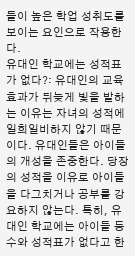들이 높은 학업 성취도를 보이는 요인으로 작용한다.
유대인 학교에는 성적표가 없다?: 유대인의 교육 효과가 뒤늦게 빛을 발하는 이유는 자녀의 성적에 일희일비하지 않기 때문이다. 유대인들은 아이들의 개성을 존중한다. 당장의 성적을 이유로 아이들을 다그치거나 공부를 강요하지 않는다. 특히, 유대인 학교에는 아이들 등수와 성적표가 없다고 한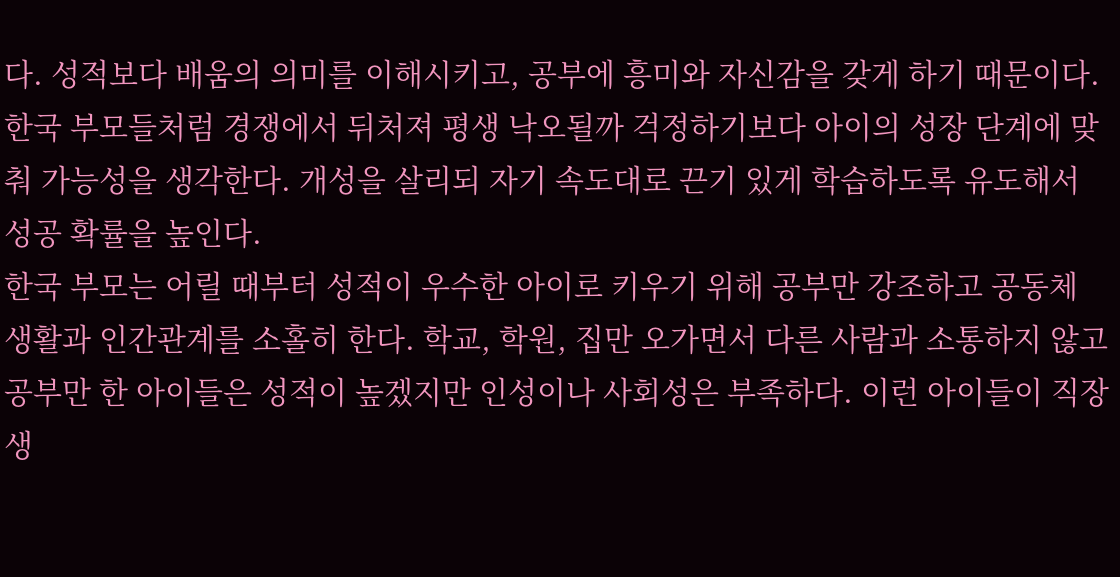다. 성적보다 배움의 의미를 이해시키고, 공부에 흥미와 자신감을 갖게 하기 때문이다. 한국 부모들처럼 경쟁에서 뒤처져 평생 낙오될까 걱정하기보다 아이의 성장 단계에 맞춰 가능성을 생각한다. 개성을 살리되 자기 속도대로 끈기 있게 학습하도록 유도해서 성공 확률을 높인다.
한국 부모는 어릴 때부터 성적이 우수한 아이로 키우기 위해 공부만 강조하고 공동체 생활과 인간관계를 소홀히 한다. 학교, 학원, 집만 오가면서 다른 사람과 소통하지 않고 공부만 한 아이들은 성적이 높겠지만 인성이나 사회성은 부족하다. 이런 아이들이 직장 생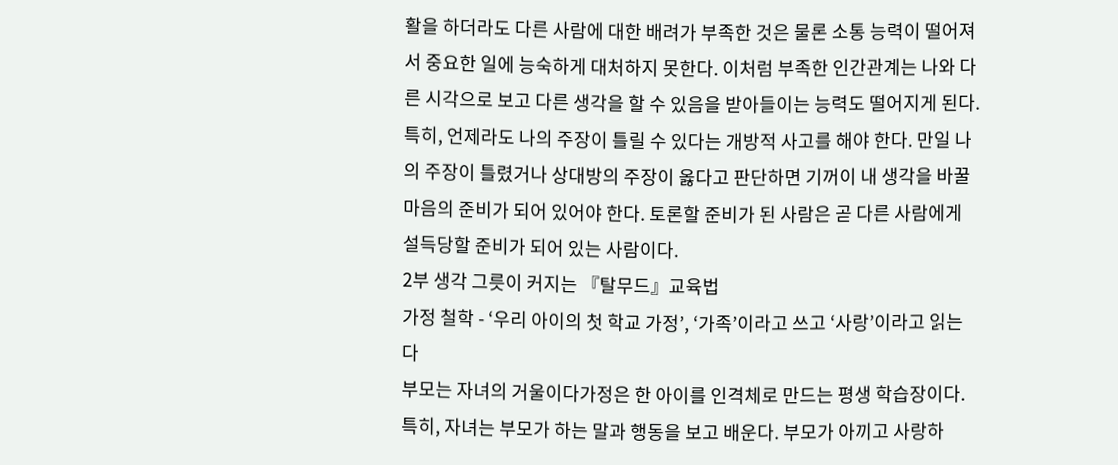활을 하더라도 다른 사람에 대한 배려가 부족한 것은 물론 소통 능력이 떨어져서 중요한 일에 능숙하게 대처하지 못한다. 이처럼 부족한 인간관계는 나와 다른 시각으로 보고 다른 생각을 할 수 있음을 받아들이는 능력도 떨어지게 된다. 특히, 언제라도 나의 주장이 틀릴 수 있다는 개방적 사고를 해야 한다. 만일 나의 주장이 틀렸거나 상대방의 주장이 옳다고 판단하면 기꺼이 내 생각을 바꿀 마음의 준비가 되어 있어야 한다. 토론할 준비가 된 사람은 곧 다른 사람에게 설득당할 준비가 되어 있는 사람이다.
2부 생각 그릇이 커지는 『탈무드』교육법
가정 철학 - ‘우리 아이의 첫 학교 가정’, ‘가족’이라고 쓰고 ‘사랑’이라고 읽는다
부모는 자녀의 거울이다가정은 한 아이를 인격체로 만드는 평생 학습장이다. 특히, 자녀는 부모가 하는 말과 행동을 보고 배운다. 부모가 아끼고 사랑하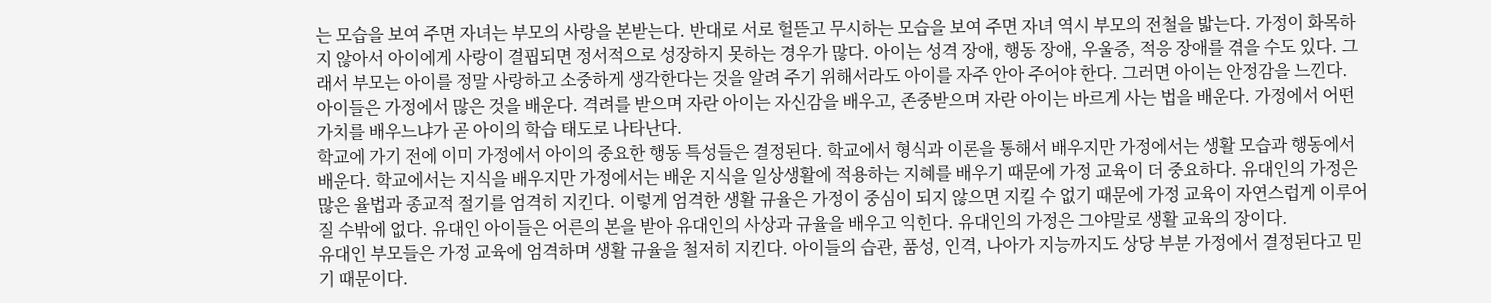는 모습을 보여 주면 자녀는 부모의 사랑을 본받는다. 반대로 서로 헐뜯고 무시하는 모습을 보여 주면 자녀 역시 부모의 전철을 밟는다. 가정이 화목하지 않아서 아이에게 사랑이 결핍되면 정서적으로 성장하지 못하는 경우가 많다. 아이는 성격 장애, 행동 장애, 우울증, 적응 장애를 겪을 수도 있다. 그래서 부모는 아이를 정말 사랑하고 소중하게 생각한다는 것을 알려 주기 위해서라도 아이를 자주 안아 주어야 한다. 그러면 아이는 안정감을 느낀다. 아이들은 가정에서 많은 것을 배운다. 격려를 받으며 자란 아이는 자신감을 배우고, 존중받으며 자란 아이는 바르게 사는 법을 배운다. 가정에서 어떤 가치를 배우느냐가 곧 아이의 학습 태도로 나타난다.
학교에 가기 전에 이미 가정에서 아이의 중요한 행동 특성들은 결정된다. 학교에서 형식과 이론을 통해서 배우지만 가정에서는 생활 모습과 행동에서 배운다. 학교에서는 지식을 배우지만 가정에서는 배운 지식을 일상생활에 적용하는 지혜를 배우기 때문에 가정 교육이 더 중요하다. 유대인의 가정은 많은 율법과 종교적 절기를 엄격히 지킨다. 이렇게 엄격한 생활 규율은 가정이 중심이 되지 않으면 지킬 수 없기 때문에 가정 교육이 자연스럽게 이루어질 수밖에 없다. 유대인 아이들은 어른의 본을 받아 유대인의 사상과 규율을 배우고 익힌다. 유대인의 가정은 그야말로 생활 교육의 장이다.
유대인 부모들은 가정 교육에 엄격하며 생활 규율을 철저히 지킨다. 아이들의 습관, 품성, 인격, 나아가 지능까지도 상당 부분 가정에서 결정된다고 믿기 때문이다.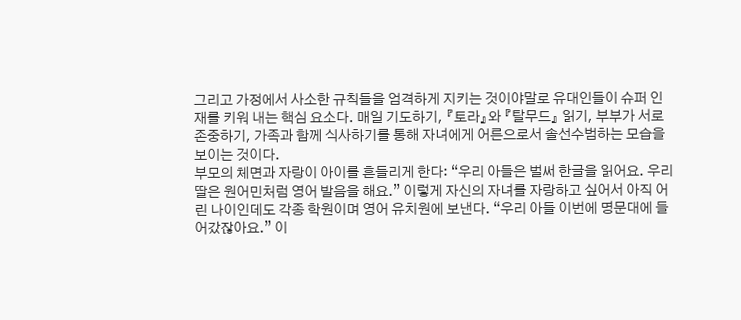그리고 가정에서 사소한 규칙들을 엄격하게 지키는 것이야말로 유대인들이 슈퍼 인재를 키워 내는 핵심 요소다. 매일 기도하기, 『토라』와 『탈무드』 읽기, 부부가 서로 존중하기, 가족과 함께 식사하기를 통해 자녀에게 어른으로서 솔선수범하는 모습을 보이는 것이다.
부모의 체면과 자랑이 아이를 흔들리게 한다: “우리 아들은 벌써 한글을 읽어요. 우리 딸은 원어민처럼 영어 발음을 해요.” 이렇게 자신의 자녀를 자랑하고 싶어서 아직 어린 나이인데도 각종 학원이며 영어 유치원에 보낸다. “우리 아들 이번에 명문대에 들어갔잖아요.” 이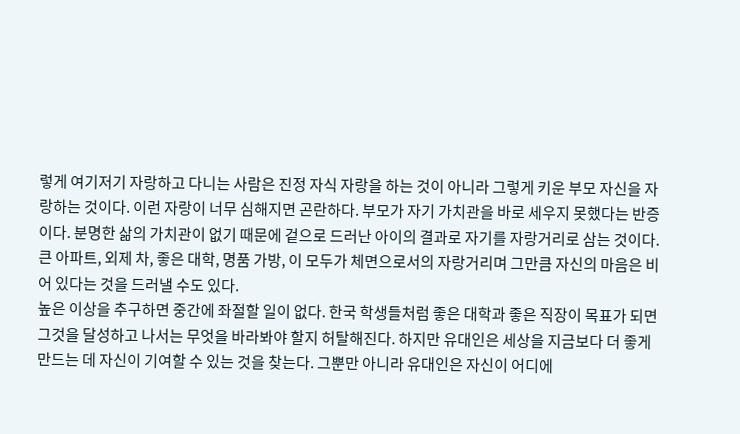렇게 여기저기 자랑하고 다니는 사람은 진정 자식 자랑을 하는 것이 아니라 그렇게 키운 부모 자신을 자랑하는 것이다. 이런 자랑이 너무 심해지면 곤란하다. 부모가 자기 가치관을 바로 세우지 못했다는 반증이다. 분명한 삶의 가치관이 없기 때문에 겉으로 드러난 아이의 결과로 자기를 자랑거리로 삼는 것이다. 큰 아파트, 외제 차, 좋은 대학, 명품 가방, 이 모두가 체면으로서의 자랑거리며 그만큼 자신의 마음은 비어 있다는 것을 드러낼 수도 있다.
높은 이상을 추구하면 중간에 좌절할 일이 없다. 한국 학생들처럼 좋은 대학과 좋은 직장이 목표가 되면 그것을 달성하고 나서는 무엇을 바라봐야 할지 허탈해진다. 하지만 유대인은 세상을 지금보다 더 좋게 만드는 데 자신이 기여할 수 있는 것을 찾는다. 그뿐만 아니라 유대인은 자신이 어디에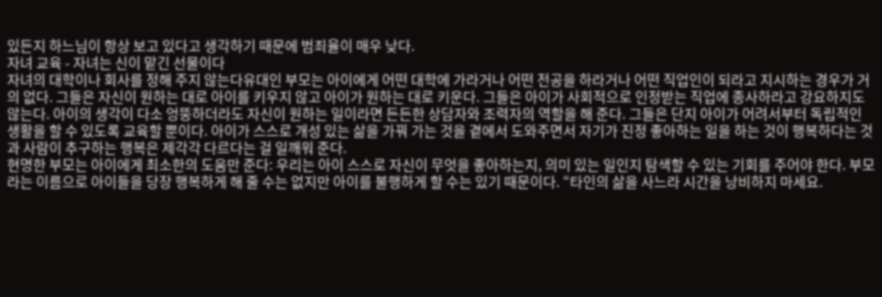있든지 하느님이 항상 보고 있다고 생각하기 때문에 범죄율이 매우 낮다.
자녀 교육 - 자녀는 신이 맡긴 선물이다
자녀의 대학이나 회사를 정해 주지 않는다유대인 부모는 아이에게 어떤 대학에 가라거나 어떤 전공을 하라거나 어떤 직업인이 되라고 지시하는 경우가 거의 없다. 그들은 자신이 원하는 대로 아이를 키우지 않고 아이가 원하는 대로 키운다. 그들은 아이가 사회적으로 인정받는 직업에 종사하라고 강요하지도 않는다. 아이의 생각이 다소 엉뚱하더라도 자신이 원하는 일이라면 든든한 상담자와 조력자의 역할을 해 준다. 그들은 단지 아이가 어려서부터 독립적인 생활을 할 수 있도록 교육할 뿐이다. 아이가 스스로 개성 있는 삶을 가꿔 가는 것을 곁에서 도와주면서 자기가 진정 좋아하는 일을 하는 것이 행복하다는 것과 사람이 추구하는 행복은 제각각 다르다는 걸 일깨워 준다.
현명한 부모는 아이에게 최소한의 도움만 준다: 우리는 아이 스스로 자신이 무엇을 좋아하는지, 의미 있는 일인지 탐색할 수 있는 기회를 주어야 한다. 부모라는 이름으로 아이들을 당장 행복하게 해 줄 수는 없지만 아이를 불행하게 할 수는 있기 때문이다. “타인의 삶을 사느라 시간을 낭비하지 마세요.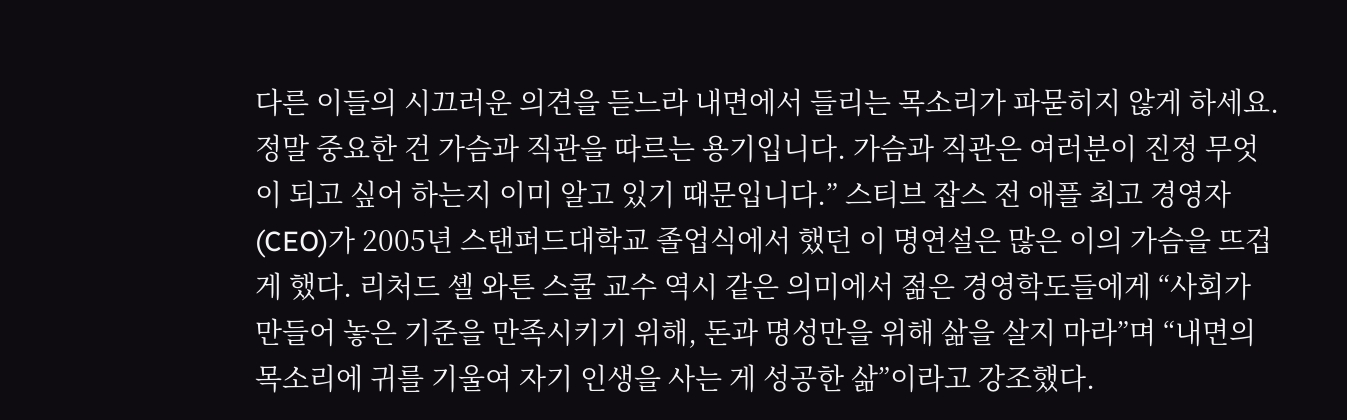다른 이들의 시끄러운 의견을 듣느라 내면에서 들리는 목소리가 파묻히지 않게 하세요. 정말 중요한 건 가슴과 직관을 따르는 용기입니다. 가슴과 직관은 여러분이 진정 무엇이 되고 싶어 하는지 이미 알고 있기 때문입니다.” 스티브 잡스 전 애플 최고 경영자(CEO)가 2005년 스탠퍼드대학교 졸업식에서 했던 이 명연설은 많은 이의 가슴을 뜨겁게 했다. 리처드 셸 와튼 스쿨 교수 역시 같은 의미에서 젊은 경영학도들에게 “사회가 만들어 놓은 기준을 만족시키기 위해, 돈과 명성만을 위해 삶을 살지 마라”며 “내면의 목소리에 귀를 기울여 자기 인생을 사는 게 성공한 삶”이라고 강조했다.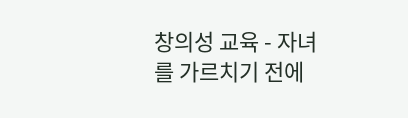창의성 교육 - 자녀를 가르치기 전에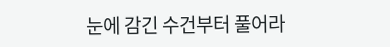눈에 감긴 수건부터 풀어라